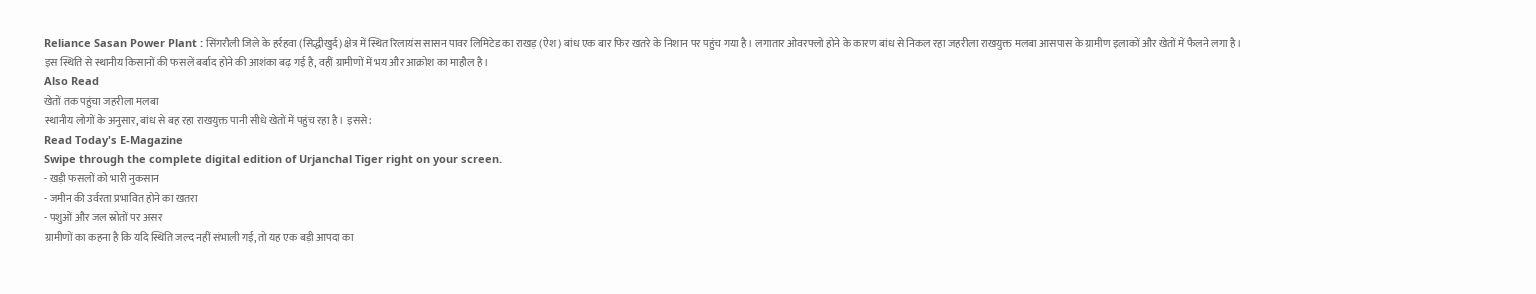Reliance Sasan Power Plant : सिंगरौली जिले के हर्रहवा (सिद्धीखुर्द) क्षेत्र में स्थित रिलायंस सासन पावर लिमिटेड का राखड़ (ऐश) बांध एक बार फिर खतरे के निशान पर पहुंच गया है। लगातार ओवरफ्लो होने के कारण बांध से निकल रहा जहरीला राखयुक्त मलबा आसपास के ग्रामीण इलाकों और खेतों में फैलने लगा है।
इस स्थिति से स्थानीय किसानों की फसलें बर्बाद होने की आशंका बढ़ गई है, वहीं ग्रामीणों में भय और आक्रोश का माहौल है।
Also Read
खेतों तक पहुंचा जहरीला मलबा
स्थानीय लोगों के अनुसार, बांध से बह रहा राखयुक्त पानी सीधे खेतों में पहुंच रहा है। इससे:
Read Today's E-Magazine
Swipe through the complete digital edition of Urjanchal Tiger right on your screen.
- खड़ी फसलों को भारी नुकसान
- जमीन की उर्वरता प्रभावित होने का खतरा
- पशुओं और जल स्रोतों पर असर
ग्रामीणों का कहना है कि यदि स्थिति जल्द नहीं संभाली गई, तो यह एक बड़ी आपदा का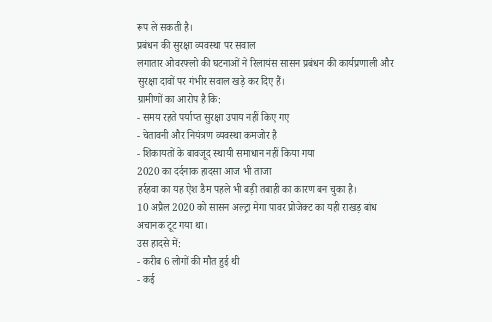रूप ले सकती है।
प्रबंधन की सुरक्षा व्यवस्था पर सवाल
लगातार ओवरफ्लो की घटनाओं ने रिलायंस सासन प्रबंधन की कार्यप्रणाली और सुरक्षा दावों पर गंभीर सवाल खड़े कर दिए हैं।
ग्रामीणों का आरोप है कि:
- समय रहते पर्याप्त सुरक्षा उपाय नहीं किए गए
- चेतावनी और नियंत्रण व्यवस्था कमजोर है
- शिकायतों के बावजूद स्थायी समाधान नहीं किया गया
2020 का दर्दनाक हादसा आज भी ताजा
हर्रहवा का यह ऐश डैम पहले भी बड़ी तबाही का कारण बन चुका है।
10 अप्रैल 2020 को सासन अल्ट्रा मेगा पावर प्रोजेक्ट का यही राखड़ बांध अचानक टूट गया था।
उस हादसे में:
- करीब 6 लोगों की मौत हुई थी
- कई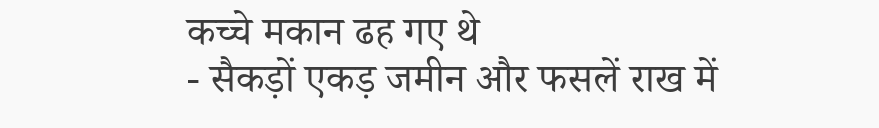कच्चे मकान ढह गए थे
- सैकड़ों एकड़ जमीन और फसलें राख में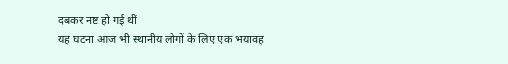दबकर नष्ट हो गई थीं
यह घटना आज भी स्थानीय लोगों के लिए एक भयावह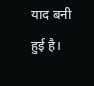याद बनी हुई है।